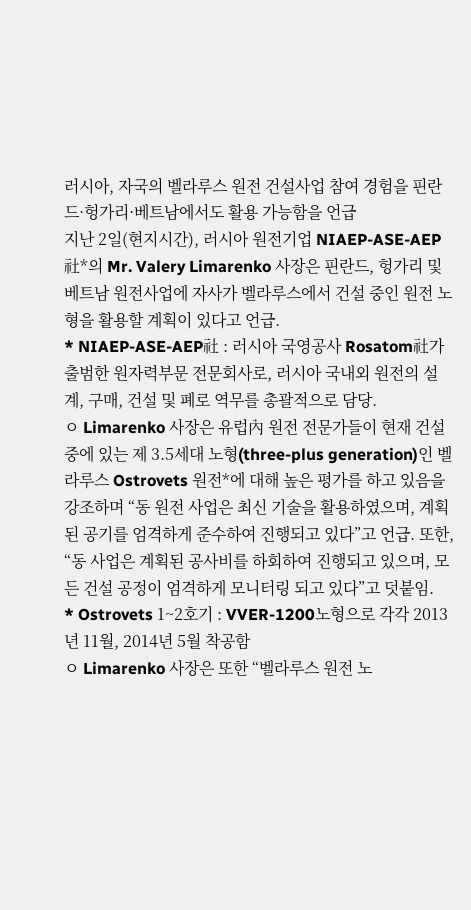러시아, 자국의 벨라루스 원전 건설사업 참여 경험을 핀란드·헝가리·베트남에서도 활용 가능함을 언급
지난 2일(현지시간), 러시아 원전기업 NIAEP-ASE-AEP社*의 Mr. Valery Limarenko 사장은 핀란드, 헝가리 및 베트남 원전사업에 자사가 벨라루스에서 건설 중인 원전 노형을 활용할 계획이 있다고 언급.
* NIAEP-ASE-AEP社 : 러시아 국영공사 Rosatom社가 출범한 원자력부문 전문회사로, 러시아 국내외 원전의 설계, 구매, 건설 및 폐로 역무를 총괄적으로 담당.
ㅇ Limarenko 사장은 유럽內 원전 전문가들이 현재 건설 중에 있는 제 3.5세대 노형(three-plus generation)인 벨라루스 Ostrovets 원전*에 대해 높은 평가를 하고 있음을 강조하며 “동 원전 사업은 최신 기술을 활용하였으며, 계획된 공기를 엄격하게 준수하여 진행되고 있다”고 언급. 또한, “동 사업은 계획된 공사비를 하회하여 진행되고 있으며, 모든 건설 공정이 엄격하게 모니터링 되고 있다”고 덧붙임.
* Ostrovets 1~2호기 : VVER-1200노형으로 각각 2013년 11월, 2014년 5월 착공함
ㅇ Limarenko 사장은 또한 “벨라루스 원전 노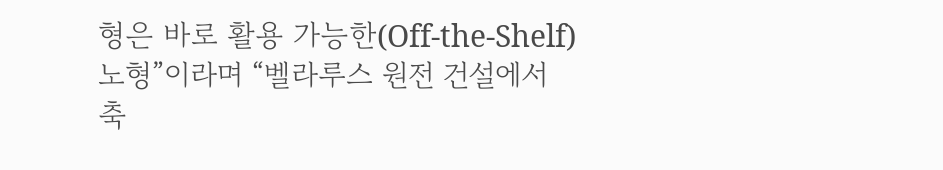형은 바로 활용 가능한(Off-the-Shelf) 노형”이라며 “벨라루스 원전 건설에서 축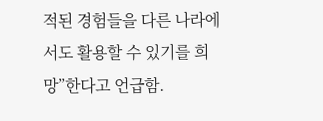적된 경험들을 다른 나라에서도 활용할 수 있기를 희망”한다고 언급함.